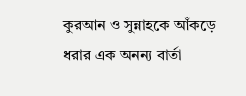কুরআন ও সুন্নাহকে আঁকড়ে ধরার এক অনন্য বার্তা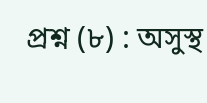প্রশ্ন (৮) : অসুস্থ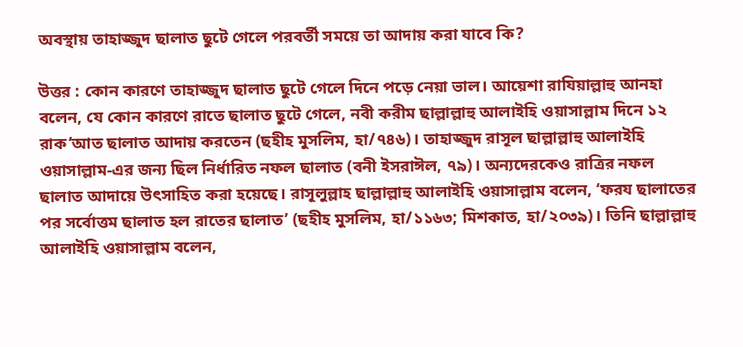অবস্থায় তাহাজ্জুদ ছালাত ছুটে গেলে পরবর্তী সময়ে তা আদায় করা যাবে কি?

উত্তর : কোন কারণে তাহাজ্জুদ ছালাত ছুটে গেলে দিনে পড়ে নেয়া ভাল। আয়েশা রাযিয়াল্লাহু আনহা বলেন, যে কোন কারণে রাতে ছালাত ছুটে গেলে, নবী করীম ছাল্লাল্লাহু আলাইহি ওয়াসাল্লাম দিনে ১২ রাক‘আত ছালাত আদায় করতেন (ছহীহ মুসলিম, হা/৭৪৬)। তাহাজ্জুদ রাসূল ছাল্লাল্লাহু আলাইহি ওয়াসাল্লাম-এর জন্য ছিল নির্ধারিত নফল ছালাত (বনী ইসরাঈল, ৭৯)। অন্যদেরকেও রাত্রির নফল ছালাত আদায়ে উৎসাহিত করা হয়েছে। রাসূলুল্লাহ ছাল্লাল্লাহু আলাইহি ওয়াসাল্লাম বলেন, ‘ফরয ছালাতের পর সর্বোত্তম ছালাত হল রাতের ছালাত’ (ছহীহ মুসলিম, হা/১১৬৩; মিশকাত, হা/২০৩৯)। তিনি ছাল্লাল্লাহু আলাইহি ওয়াসাল্লাম বলেন,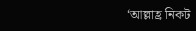‘আল্লাহ্র নিকট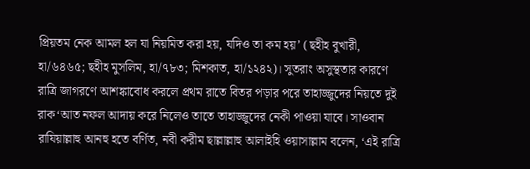প্রিয়তম নেক আমল হল যা নিয়মিত করা হয়, যদিও তা কম হয়’ (ছহীহ বুখারী, হা/৬৪৬৫; ছহীহ মুসলিম, হা/৭৮৩; মিশকাত, হা/১২৪২)। সুতরাং অসুস্থতার কারণে রাত্রি জাগরণে আশঙ্কাবোধ করলে প্রথম রাতে বিতর পড়ার পরে তাহাজ্জুদের নিয়তে দুই রাক‘আত নফল আদায় করে নিলেও তাতে তাহাজ্জুদের নেকী পাওয়া যাবে। সাওবান রাযিয়াল্লাহু আনহু হতে বর্ণিত, নবী করীম ছাল্লাল্লাহু আলাইহি ওয়াসাল্লাম বলেন, ‘এই রাত্রি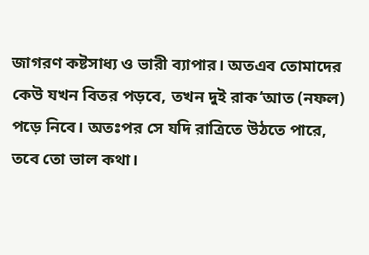জাগরণ কষ্টসাধ্য ও ভারী ব্যাপার। অতএব তোমাদের কেউ যখন বিতর পড়বে, তখন দুই রাক‘আত (নফল) পড়ে নিবে। অতঃপর সে যদি রাত্রিতে উঠতে পারে, তবে তো ভাল কথা।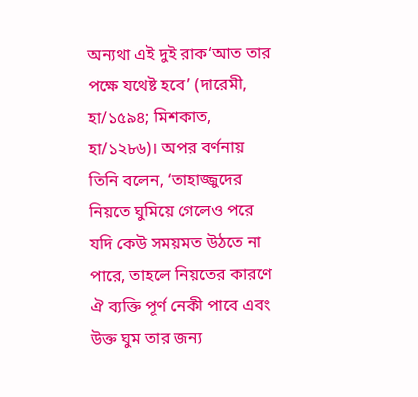অন্যথা এই দুই রাক‘আত তার পক্ষে যথেষ্ট হবে’ (দারেমী, হা/১৫৯৪; মিশকাত, হা/১২৮৬)। অপর বর্ণনায় তিনি বলেন, ‘তাহাজ্জুদের নিয়তে ঘুমিয়ে গেলেও পরে যদি কেউ সময়মত উঠতে না পারে, তাহলে নিয়তের কারণে ঐ ব্যক্তি পূর্ণ নেকী পাবে এবং উক্ত ঘুম তার জন্য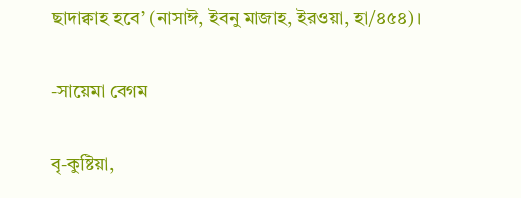ছাদাক্বাহ হবে’ (নাসাঈ, ইবনু মাজাহ, ইরওয়া, হা/৪৫৪)।

-সায়েমা বেগম

বৃ-কুষ্টিয়া,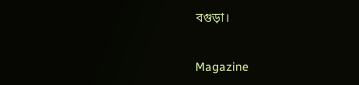বগুড়া।


Magazine